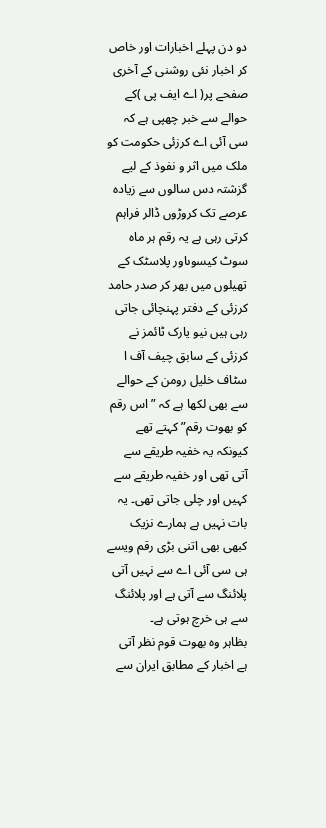دو دن پہلے اخبارات اور خاص کر اخبار نئی روشنی کے آخری صفحے پر( اے ایف پی )کے حوالے سے خبر چھپی ہے کہ سی آئی اے کرزئی حکومت کو ملک میں اثر و نفوذ کے لیے گزشتہ دس سالوں سے زیادہ عرصے تک کروڑوں ڈالر فراہم کرتی رہی ہے یہ رقم ہر ماہ سوٹ کیسوںاور پلاسٹک کے تھیلوں میں بھر کر صدر حامد کرزئی کے دفتر پہنچائی جاتی رہی ہیں نیو یارک ٹائمز نے کرزئی کے سابق چیف آف ا سٹاف خلیل رومن کے حوالے سے بھی لکھا ہے کہ ”اس رقم کو بھوت رقم” کہتے تھے کیونکہ یہ خفیہ طریقے سے آتی تھی اور خفیہ طریقے سے کہیں اور چلی جاتی تھی۔ یہ بات نہیں ہے ہمارے نزیک کبھی بھی اتنی بڑی رقم ویسے ہی سی آئی اے سے نہیں آتی پلائنگ سے آتی ہے اور پلائنگ سے ہی خرچ ہوتی ہے۔
بظاہر وہ بھوت قوم نظر آتی ہے اخبار کے مطابق ایران سے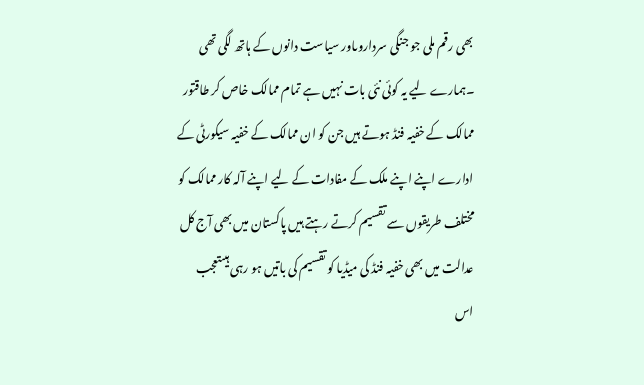بھی رقم ملی جو جنگی سرداروںاور سیاست دانوں کے ہاتھ لگی تھی ۔ہمارے لیے یہ کوئی نئی بات نہیں ہے تمام ممالک خاص کر طاقتور ممالک کے خفیہ فنڈ ہوتے ہیں جن کو ان ممالک کے خفیہ سیکورٹی کے ادارے اپنے اپنے ملک کے مفادات کے لیے اپنے آلہ کار ممالک کو مختلف طریقوں سے تقسیم کرتے رہتے ہیں پاکستان میں بھی آج کل عدالت میں بھی خفیہ فنڈ کی میڈیا کو تقسیم کی باتیں ہو رہی ہیںتعجب اس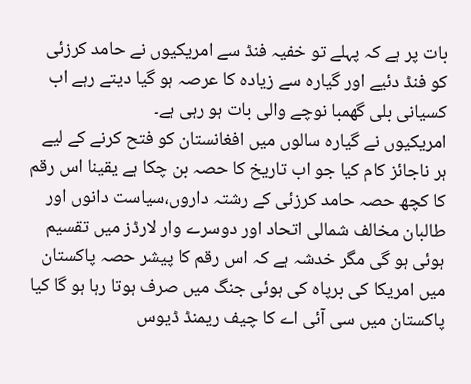بات پر ہے کہ پہلے تو خفیہ فنڈ سے امریکیوں نے حامد کرزئی کو فنڈ دئیے اور گیارہ سے زیادہ کا عرصہ ہو گیا دیتے رہے اب کسیانی بلی گھمبا نوچے والی بات ہو رہی ہے۔
امریکیوں نے گیارہ سالوں میں افغانستان کو فتح کرنے کے لیے ہر ناجائز کام کیا جو اب تاریخ کا حصہ بن چکا ہے یقینا اس رقم کا کچھ حصہ حامد کرزئی کے رشتہ داروں،سیاست دانوں اور طالبان مخالف شمالی اتحاد اور دوسرے وار لارڈز میں تقسیم ہوئی ہو گی مگر خدشہ ہے کہ اس رقم کا پیشر حصہ پاکستان میں امریکا کی برپاہ کی ہوئی جنگ میں صرف ہوتا رہا ہو گا کیا پاکستان میں سی آئی اے کا چیف ریمنڈ ڈیوس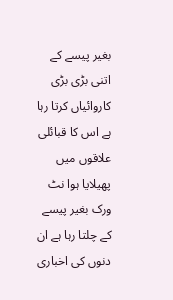بغیر پیسے کے اتنی بڑی بڑی کاروائیاں کرتا رہا ہے اس کا قبائلی علاقوں میں پھیلایا ہوا نٹ ورک بغیر پیسے کے چلتا رہا ہے ان دنوں کی اخباری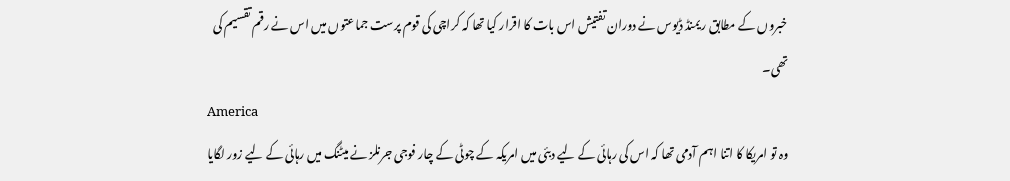خبروں کے مطابق ریمنڈ ڈیوس نے دوران تفتیش اس بات کا اقرار کیا تھا کہ کراچی کی قوم پرست جماعتوں میں اس نے رقم تقسیم کی تھی۔
America
وہ تو امریکا کا اتنا اہم آدمی تھا کہ اس کی رہائی کے لیے دبئی میں امریکہ کے چوٹی کے چار فوجی جرنلز نے میٹنگ میں رہائی کے لیے زور لگایا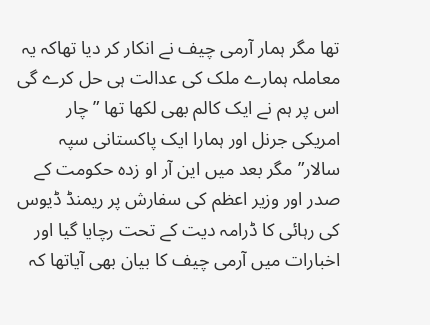تھا مگر ہمار آرمی چیف نے انکار کر دیا تھاکہ یہ معاملہ ہمارے ملک کی عدالت ہی حل کرے گی اس پر ہم نے ایک کالم بھی لکھا تھا ”چار امریکی جرنل اور ہمارا ایک پاکستانی سپہ سالار” مگر بعد میں این آر او زدہ حکومت کے صدر اور وزیر اعظم کی سفارش پر ریمنڈ ڈیوس کی رہائی کا ڈرامہ دیت کے تحت رچایا گیا اور اخبارات میں آرمی چیف کا بیان بھی آیاتھا کہ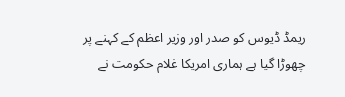ریمڈ ڈیوس کو صدر اور وزیر اعظم کے کہنے پر چھوڑا گیا ہے ہماری امریکا غلام حکومت نے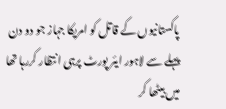پاکستانیوں کے قاتل کو امریکا جہاز جو دو دن پہلے سے لاہور ایئر پورٹ پرہی انتظار کررہا تھا میں بیٹھا کر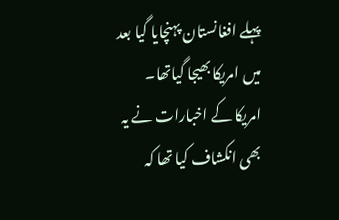پہلے افغانستان پہنچایا گیا بعد میں امریکا بھیجا گیاتھا۔
امریکا کے اخبارات نے یہ بھی انکشاف کیا تھا کہ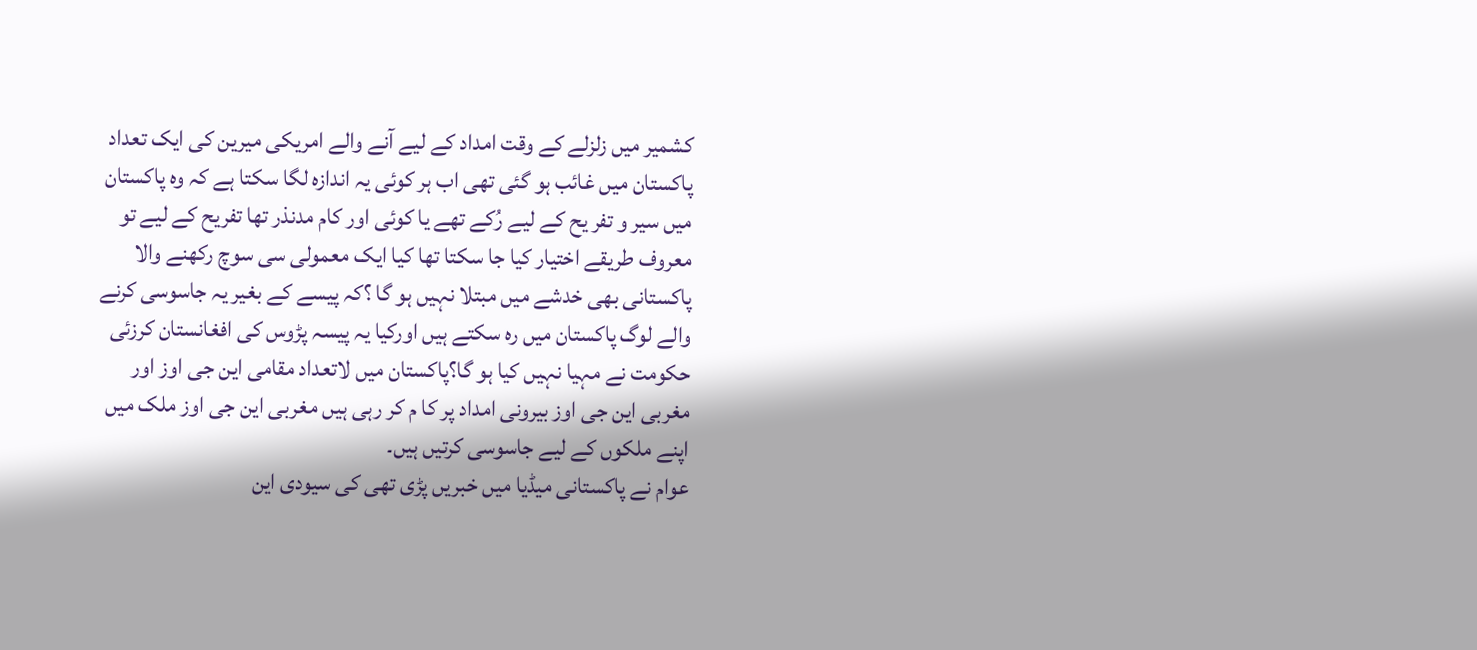کشمیر میں زلزلے کے وقت امداد کے لیے آنے والے امریکی میرین کی ایک تعداد پاکستان میں غائب ہو گئی تھی اب ہر کوئی یہ اندازہ لگا سکتا ہے کہ وہ پاکستان میں سیر و تفر یح کے لیے رُکے تھے یا کوئی اور کام مدنذر تھا تفریح کے لیے تو معروف طریقے اختیار کیا جا سکتا تھا کیا ایک معمولی سی سوچ رکھنے والا پاکستانی بھی خدشے میں مبتلا نہیں ہو گا ؟کہ پیسے کے بغیر یہ جاسوسی کرنے والے لوگ پاکستان میں رہ سکتے ہیں اورکیا یہ پیسہ پڑوس کی افغانستان کرزئی حکومت نے مہیا نہیں کیا ہو گا؟پاکستان میں لاتعداد مقامی این جی اوز اور مغربی این جی اوز بیرونی امداد پر کا م کر رہی ہیں مغربی این جی اوز ملک میں اپنے ملکوں کے لیے جاسوسی کرتیں ہیں۔
عوام نے پاکستانی میڈیا میں خبریں پڑی تھی کی سیودی این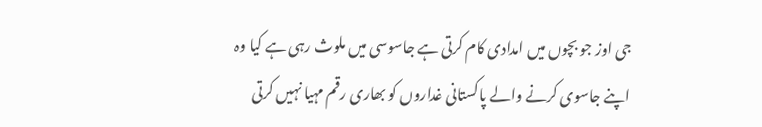جی اوز جو بچوں میں امدادی کام کرتی ہے جاسوسی میں ملوث رہی ہے کیا وہ اپنے جاسوی کرنے والے پاکستانی غداروں کو بھاری رقم مہیا نہیں کرتی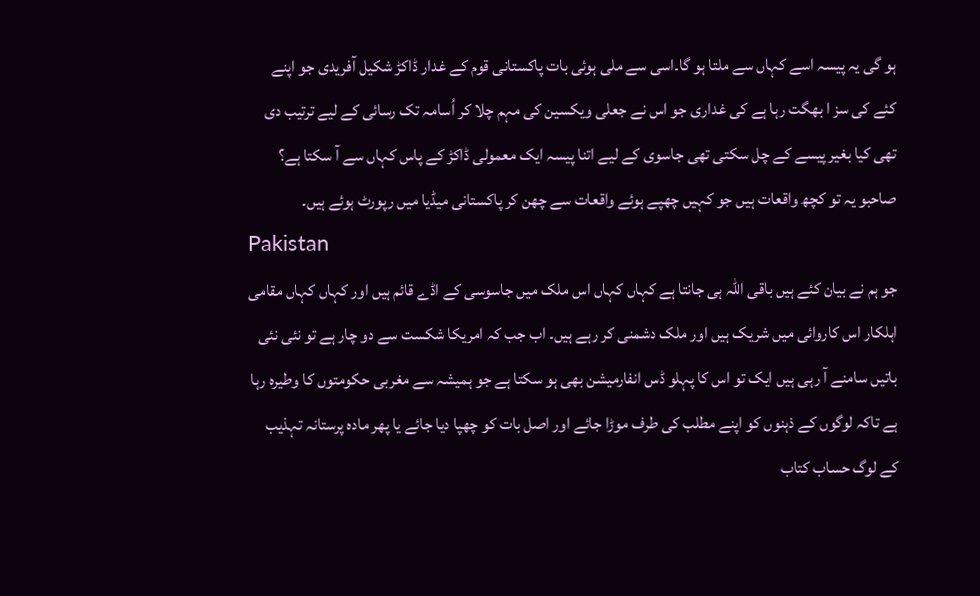ہو گی یہ پیسہ اسے کہاں سے ملتا ہو گا۔اسی سے ملی ہوئی بات پاکستانی قوم کے غدار ڈاکڑ شکیل آفریدی جو اپنے کئے کی سز ا بھگت رہا ہے کی غداری جو اس نے جعلی ویکسین کی مہم چلا کر اُسامہ تک رسائی کے لیے ترتیب دی تھی کیا بغیر پیسے کے چل سکتی تھی جاسوی کے لیے اتنا پیسہ ایک معمولی ڈاکڑ کے پاس کہاں سے آ سکتا ہے؟ صاحبو یہ تو کچھ واقعات ہیں جو کہیں چھپے ہوئے واقعات سے چھن کر پاکستانی میڈیا میں رپورٹ ہوئے ہیں۔
Pakistan
جو ہم نے بیان کئے ہیں باقی اللہ ہی جانتا ہے کہاں کہاں اس ملک میں جاسوسی کے اڈے قائم ہیں اور کہاں کہاں مقامی اہلکار اس کاروائی میں شریک ہیں اور ملک دشمنی کر رہے ہیں۔ اب جب کہ امریکا شکست سے دو چار ہے تو نئی نئی باتیں سامنے آ رہی ہیں ایک تو اس کا پہلو ڈس انفارمیشن بھی ہو سکتا ہے جو ہمیشہ سے مغربی حکومتوں کا وطیرہ رہا ہے تاکہ لوگوں کے ذہنوں کو اپنے مطلب کی طرف موڑا جائے اور اصل بات کو چھپا دیا جائے یا پھر مادہ پرستانہ تہذیب کے لوگ حساب کتاب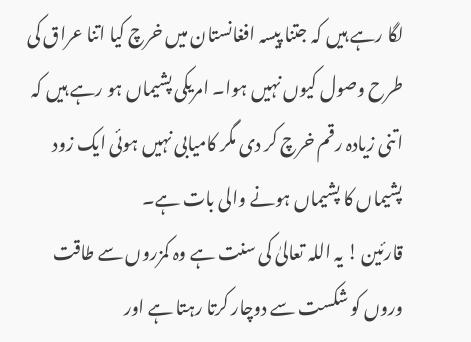لگا رہے ہیں کہ جتنا پیسہ افغانستان میں خرچ کیا اتنا عراق کی طرح وصول کیوں نہیں ہوا۔ امریکی پشیماں ہو رہے ہیں کہ اتنی زیادہ رقم خرچ کر دی مگر کامیابی نہیں ہوئی ایک زود پشیماں کا پشیماں ہونے والی بات ہے۔
قارئین ! یہ اللہ تعالیٰ کی سنت ہے وہ کمزروں سے طاقت وروں کو شکست سے دوچار کرتا رہتا ہے اور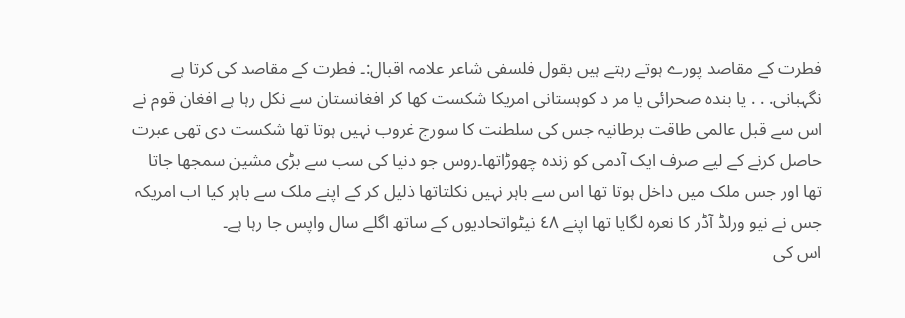فطرت کے مقاصد پورے ہوتے رہتے ہیں بقول فلسفی شاعر علامہ اقبال:۔ فطرت کے مقاصد کی کرتا ہے نگہبانی. . . یا بندہ صحرائی یا مر د کوہستانی امریکا شکست کھا کر افغانستان سے نکل رہا ہے افغان قوم نے اس سے قبل عالمی طاقت برطانیہ جس کی سلطنت کا سورج غروب نہیں ہوتا تھا شکست دی تھی عبرت حاصل کرنے کے لیے صرف ایک آدمی کو زندہ چھوڑاتھا۔روس جو دنیا کی سب سے بڑی مشین سمجھا جاتا تھا اور جس ملک میں داخل ہوتا تھا اس سے باہر نہیں نکلتاتھا ذلیل کر کے اپنے ملک سے باہر کیا اب امریکہ جس نے نیو ورلڈ آڈر کا نعرہ لگایا تھا اپنے ٤٨ نیٹواتحادیوں کے ساتھ اگلے سال واپس جا رہا ہے۔
اس کی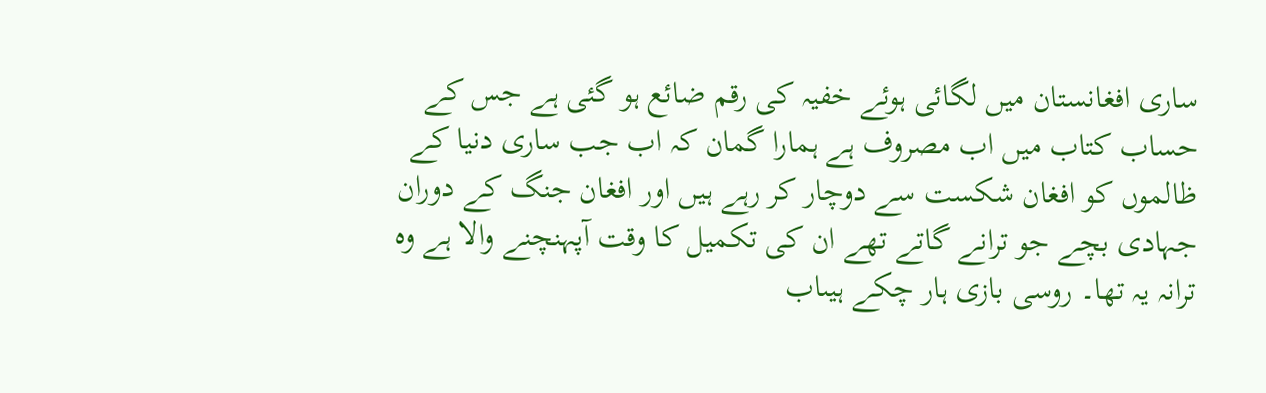ساری افغانستان میں لگائی ہوئے خفیہ کی رقم ضائع ہو گئی ہے جس کے حساب کتاب میں اب مصروف ہے ہمارا گمان کہ اب جب ساری دنیا کے ظالموں کو افغان شکست سے دوچار کر رہے ہیں اور افغان جنگ کے دوران جہادی بچے جو ترانے گاتے تھے ان کی تکمیل کا وقت آپہنچنے والا ہے وہ ترانہ یہ تھا۔ روسی بازی ہار چکے ہیںاب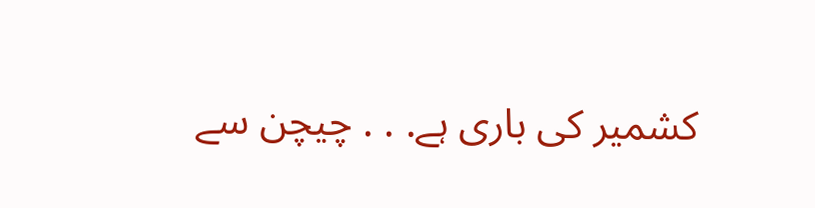کشمیر کی باری ہے. . . چیچن سے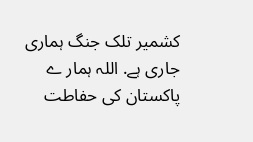کشمیر تلک جنگ ہماری جاری ہے. اللہ ہمار ے پاکستان کی حفاطت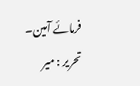فرمائے آمین۔ تحریر : میر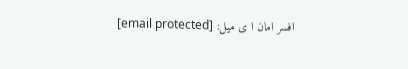افسر امان ا ی میل: [email protected]